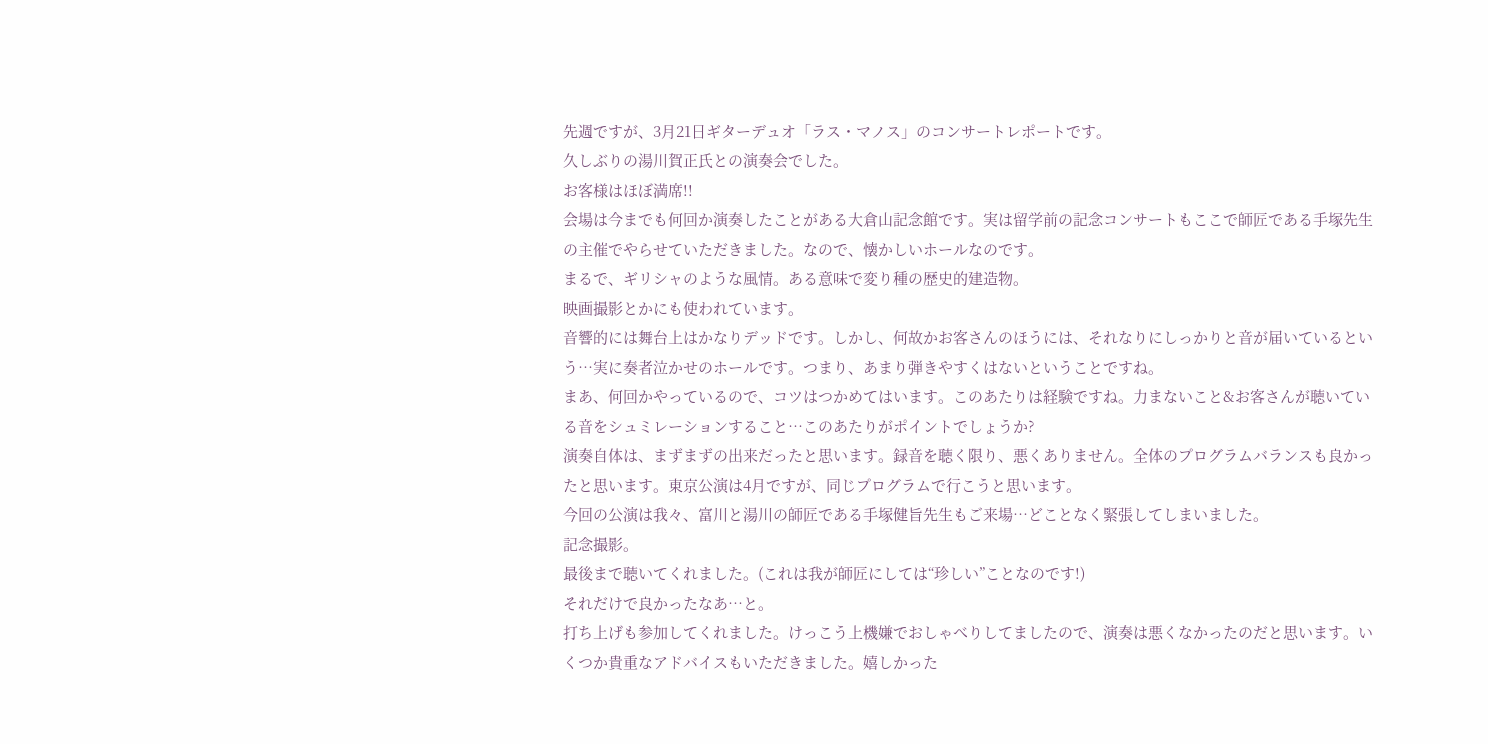先週ですが、3月21日ギターデュオ「ラス・マノス」のコンサートレポートです。
久しぶりの湯川賀正氏との演奏会でした。
お客様はほぼ満席!!
会場は今までも何回か演奏したことがある大倉山記念館です。実は留学前の記念コンサートもここで師匠である手塚先生の主催でやらせていただきました。なので、懐かしいホールなのです。
まるで、ギリシャのような風情。ある意味で変り種の歴史的建造物。
映画撮影とかにも使われています。
音響的には舞台上はかなりデッドです。しかし、何故かお客さんのほうには、それなりにしっかりと音が届いているという…実に奏者泣かせのホールです。つまり、あまり弾きやすくはないということですね。
まあ、何回かやっているので、コツはつかめてはいます。このあたりは経験ですね。力まないこと&お客さんが聴いている音をシュミレーションすること…このあたりがポイントでしょうか?
演奏自体は、まずまずの出来だったと思います。録音を聴く限り、悪くありません。全体のプログラムバランスも良かったと思います。東京公演は4月ですが、同じプログラムで行こうと思います。
今回の公演は我々、富川と湯川の師匠である手塚健旨先生もご来場…どことなく緊張してしまいました。
記念撮影。
最後まで聴いてくれました。(これは我が師匠にしては“珍しい”ことなのです!)
それだけで良かったなあ…と。
打ち上げも参加してくれました。けっこう上機嫌でおしゃべりしてましたので、演奏は悪くなかったのだと思います。いくつか貴重なアドバイスもいただきました。嬉しかった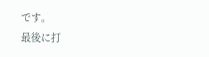です。
最後に打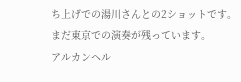ち上げでの湯川さんとの2ショットです。
まだ東京での演奏が残っています。
アルカンヘル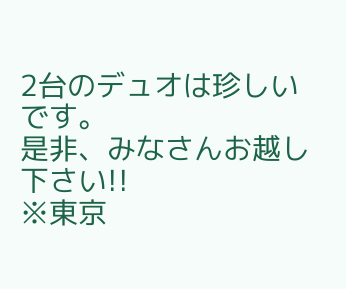2台のデュオは珍しいです。
是非、みなさんお越し下さい!!
※東京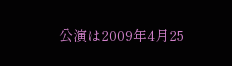公演は2009年4月25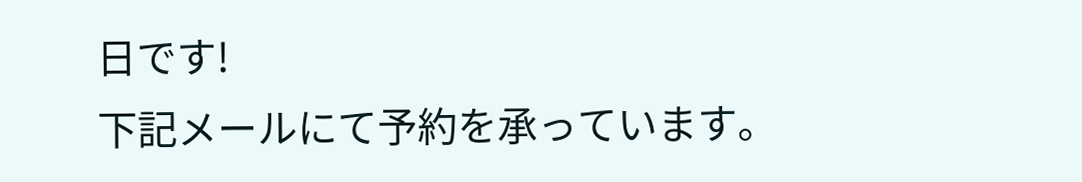日です!
下記メールにて予約を承っています。